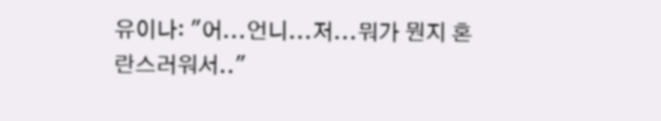유이나: "어...언니...저...뭐가 뭔지 혼란스러워서.."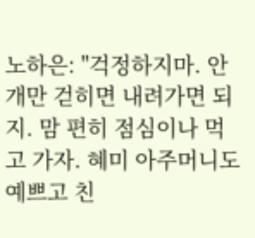노하은: "걱정하지마. 안개만 걷히면 내려가면 되지. 맘 편히 점심이나 먹고 가자. 혜미 아주머니도 예쁘고 친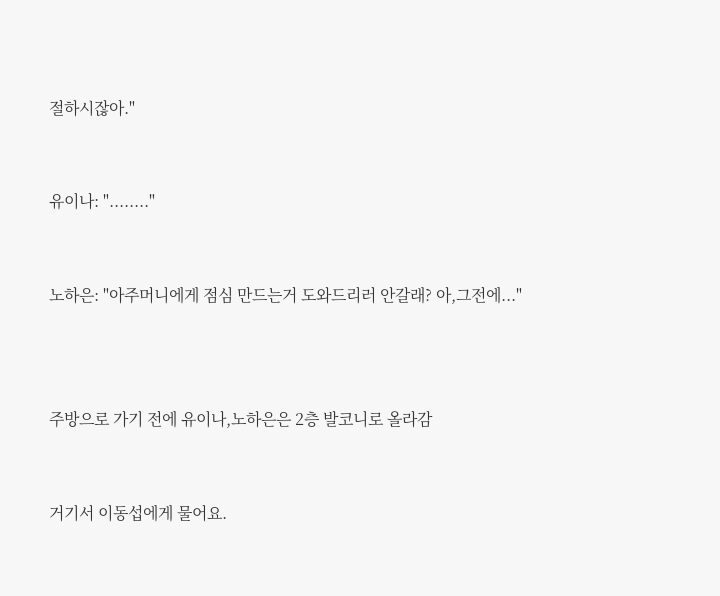절하시잖아."


유이나: "........"


노하은: "아주머니에게 점심 만드는거 도와드리러 안갈래? 아,그전에..."



주방으로 가기 전에 유이나,노하은은 2층 발코니로 올라감


거기서 이동섭에게 물어요.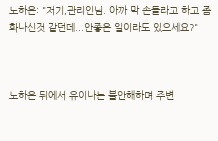노하은: "저기,관리인님. 아까 막 손들라고 하고 좀 화나신것 같던데...안좋은 일이라도 있으세요?"



노하은 뒤에서 유이나는 불안해하며 주변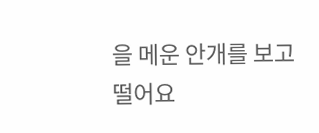을 메운 안개를 보고 떨어요